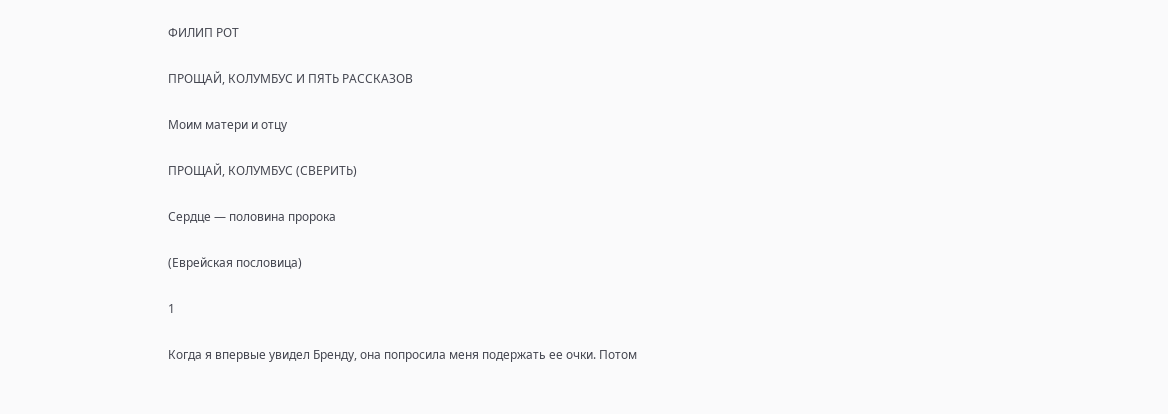ФИЛИП РОТ

ПРОЩАЙ, КОЛУМБУС И ПЯТЬ РАССКАЗОВ

Моим матери и отцу

ПРОЩАЙ, КОЛУМБУС (СВЕРИТЬ)

Сердце — половина пророка

(Еврейская пословица)

1

Когда я впервые увидел Бренду, она попросила меня подержать ее очки. Потом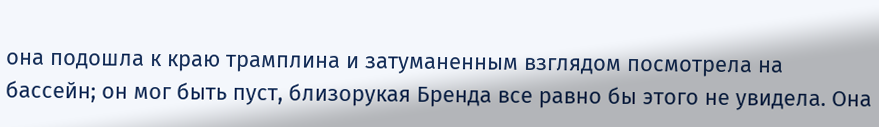она подошла к краю трамплина и затуманенным взглядом посмотрела на бассейн; он мог быть пуст, близорукая Бренда все равно бы этого не увидела. Она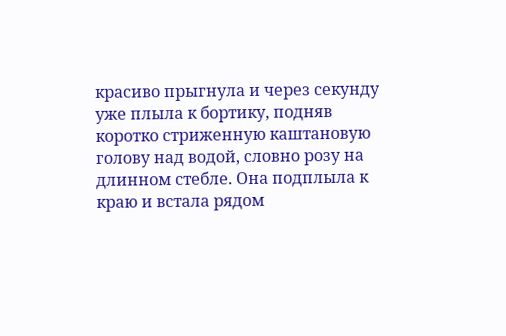красиво прыгнула и через секунду уже плыла к бортику, подняв коротко стриженную каштановую голову над водой, словно розу на длинном стебле. Она подплыла к краю и встала рядом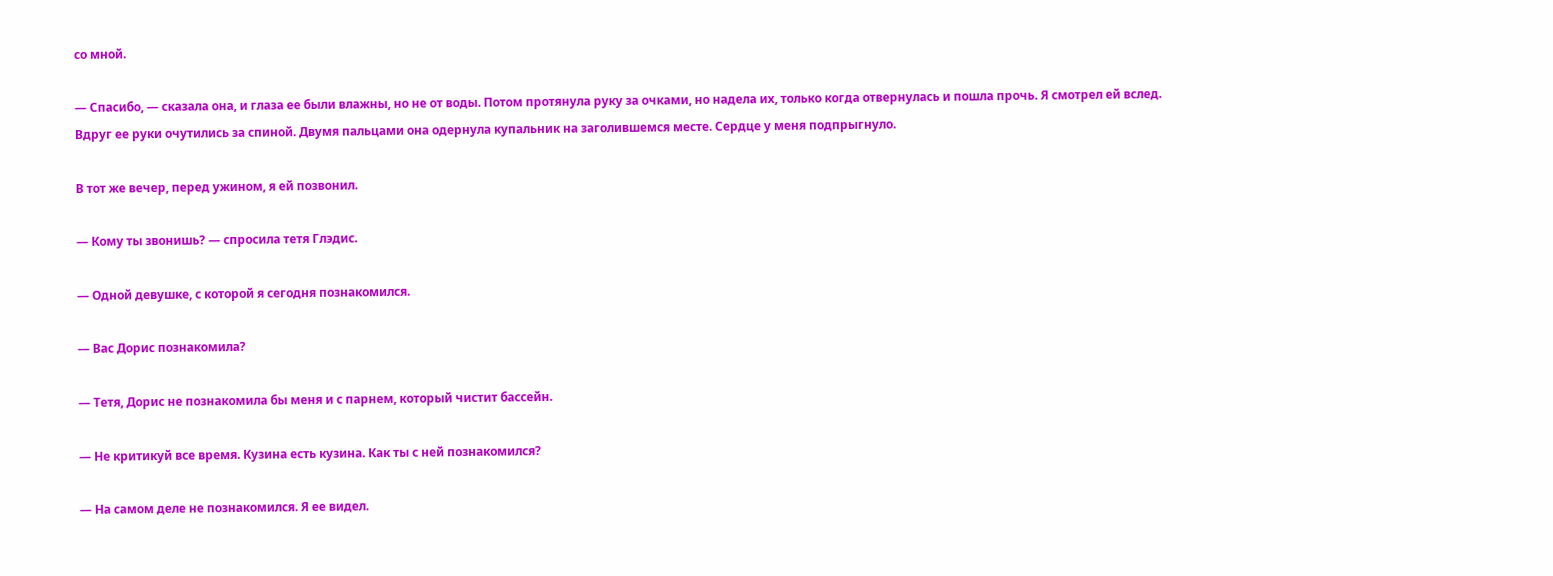со мной.

— Спасибо, — сказала она, и глаза ее были влажны, но не от воды. Потом протянула руку за очками, но надела их, только когда отвернулась и пошла прочь. Я смотрел ей вслед. Вдруг ее руки очутились за спиной. Двумя пальцами она одернула купальник на заголившемся месте. Сердце у меня подпрыгнуло.

В тот же вечер, перед ужином, я ей позвонил.

— Кому ты звонишь? — спросила тетя Глэдис.

— Одной девушке, с которой я сегодня познакомился.

— Вас Дорис познакомила?

— Тетя, Дорис не познакомила бы меня и с парнем, который чистит бассейн.

— Не критикуй все время. Кузина есть кузина. Как ты с ней познакомился?

— На самом деле не познакомился. Я ее видел.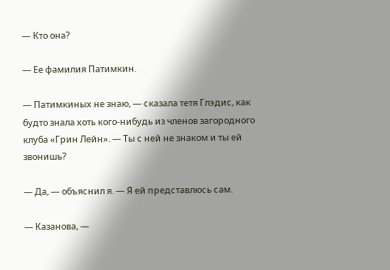— Кто она?

— Ее фамилия Патимкин.

— Патимкиных не знаю, — сказала тетя Глэдис, как будто знала хоть кого-нибудь из членов загородного клуба «Грин Лейн». — Ты с ней не знаком и ты ей звонишь?

— Да, — объяснил я. — Я ей представлюсь сам.

— Казанова, —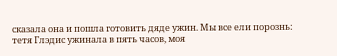сказала она и пошла готовить дяде ужин. Мы все ели порознь: тетя Глэдис ужинала в пять часов, моя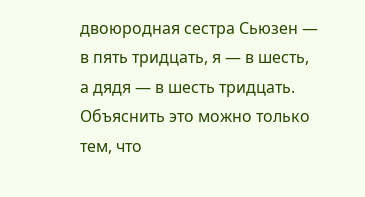двоюродная сестра Сьюзен — в пять тридцать, я — в шесть, а дядя — в шесть тридцать. Объяснить это можно только тем, что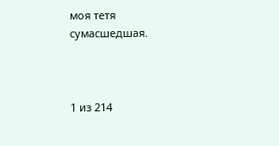моя тетя сумасшедшая.



1 из 214